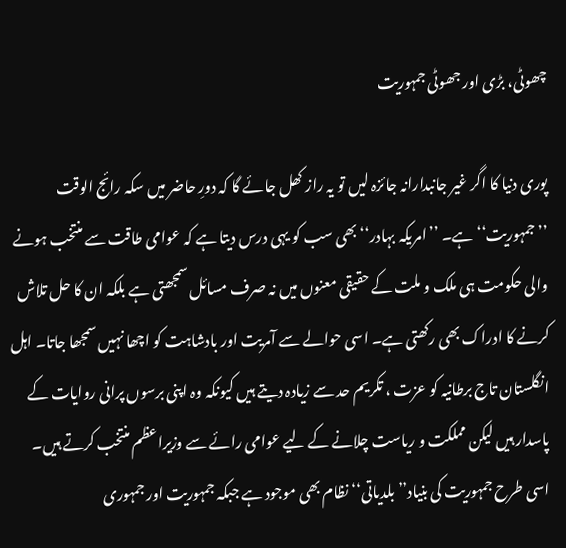چھوٹی، بڑی اور جھوٹی جمہوریت

پوری دنیا کا اگر غیر جانبدارانہ جائزہ لیں تو یہ راز کھل جائے گا کہ دورِ حاضر میں سکہ رائج الوقت ’’جمہوریت‘‘ ہے۔ ’’امریکہ بہادر‘‘ بھی سب کو یہی درس دیتا ہے کہ عوامی طاقت سے منتخب ہونے والی حکومت ہی ملک و ملت کے حقیقی معنوں میں نہ صرف مسائل سمجھتی ہے بلکہ ان کا حل تلاش کرنے کا ادراک بھی رکھتی ہے۔ اسی حوالے سے آمریت اور بادشاہت کو اچھا نہیں سمجھا جاتا۔ اہل انگلستان تاج برطانیہ کو عزت ، تکریم حد سے زیادہ دیتے ہیں کیونکہ وہ اپنی برسوں پرانی روایات کے پاسدار ہیں لیکن مملکت و ریاست چلانے کے لیے عوامی رائے سے وزیراعظم منتخب کرتے ہیں۔ اسی طرح جمہوریت کی بنیاد’’بلدیاتی‘‘ نظام بھی موجود ہے جبکہ جمہوریت اور جمہوری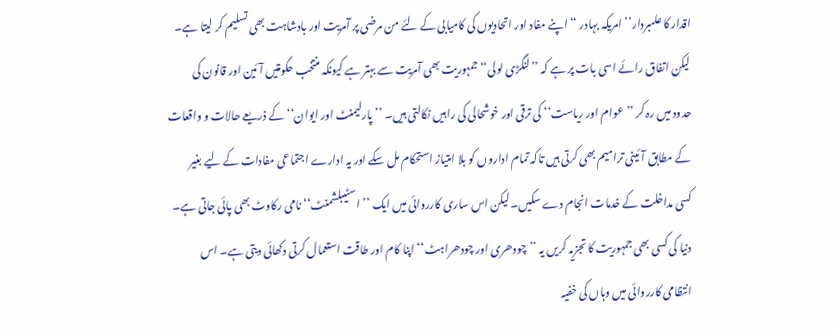اقدار کا علمبردار’’ امریکہ بہادر ‘‘ اپنے مفاد اور اتحادیوں کی کامیابی کے لئے من مرضی پر آمریت اور بادشاہت بھی تسلیم کر لیتا ہے۔ لیکن اتفاق رائے اسی بات پر ہے کہ ’’لنگڑی لولی‘‘ جمہوریت بھی آمریت سے بہتر ہے کیونکہ منتخب حکومتیں آئین اور قانون کی حدود میں رہ کر ’’عوام اور ریاست‘‘ کی ترقی اور خوشحالی کی راہیں نکالتی ہیں۔ ’’پارلیمنٹ اور ایوان‘‘ کے ذریعے حالات و واقعات کے مطابق آئینی ترامیم بھی کرتی ہیں تاکہ تمام اداروں کو بلا امتیاز استحکام مل سکے اور یہ ادارے اجتماعی مفادات کے لیے بغیر کسی مداخلت کے خدمات انجام دے سکیں۔ لیکن اس ساری کارروائی میں ایک ’’اسٹیبلشمنٹ‘‘ نامی رکاوٹ بھی پائی جاتی ہے۔ دنیا کی کسی بھی جمہوریت کا تجزیہ کریں یہ ’’چودھری اور چودھراہٹ‘‘ اپنا کام اور طاقت استعمال کرتی دکھائی دیتی ہے۔ اس انتظامی کارروائی میں وہاں کی خفیہ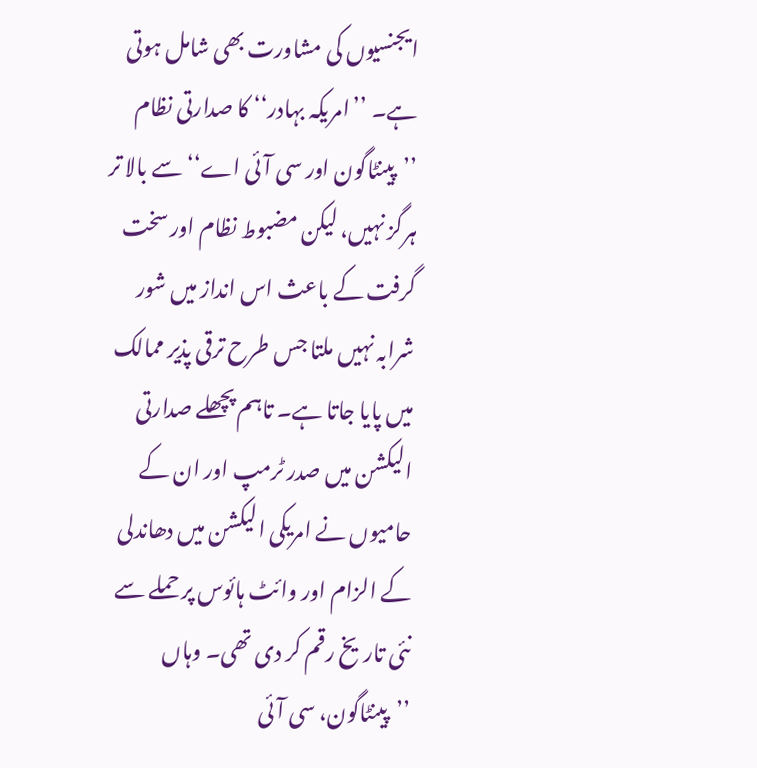ایجنسیوں کی مشاورت بھی شامل ہوتی ہے۔ ’’امریکہ بہادر‘‘ کا صدارتی نظام ’’پینٹاگون اور سی آئی اے‘‘ سے بالا تر ہرگز نہیں، لیکن مضبوط نظام اور سخت گرفت کے باعث اس انداز میں شور شرابہ نہیں ملتا جس طرح ترقی پذیر ممالک میں پایا جاتا ہے۔ تاہم پچھلے صدارتی الیکشن میں صدر ٹرمپ اور ان کے حامیوں نے امریکی الیکشن میں دھاندلی کے الزام اور وائٹ ہائوس پر حملے سے نئی تاریخ رقم کر دی تھی۔ وہاں ’’پینٹاگون، سی آئی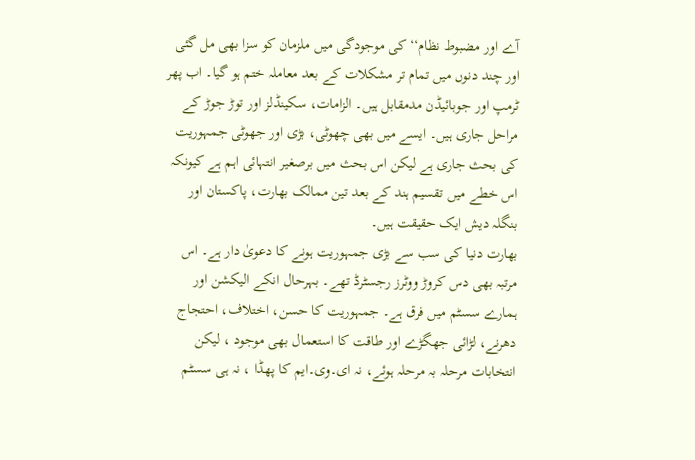آے اور مضبوط نظام‘‘ کی موجودگی میں ملزمان کو سزا بھی مل گئی اور چند دنوں میں تمام تر مشکلات کے بعد معاملہ ختم ہو گیا۔ اب پھر ٹرمپ اور جوبائیڈن مدمقابل ہیں۔ الزامات، سکینڈلز اور توڑ جوڑ کے مراحل جاری ہیں۔ ایسے میں بھی چھوٹی، بڑی اور جھوٹی جمہوریت کی بحث جاری ہے لیکن اس بحث میں برصغیر انتہائی اہم ہے کیونکہ اس خطے میں تقسیم ہند کے بعد تین ممالک بھارت، پاکستان اور بنگلہ دیش ایک حقیقت ہیں۔
بھارت دنیا کی سب سے بڑی جمہوریت ہونے کا دعویٰ دار ہے۔ اس مرتبہ بھی دس کروڑ ووٹرز رجسٹرڈ تھے۔ بہرحال انکے الیکشن اور ہمارے سسٹم میں فرق ہے۔ جمہوریت کا حسن، اختلاف، احتجاج دھرنے، لڑائی جھگڑے اور طاقت کا استعمال بھی موجود ، لیکن انتخابات مرحلہ بہ مرحلہ ہوئے، نہ ای۔وی۔ایم کا پھڈا ، نہ ہی سسٹم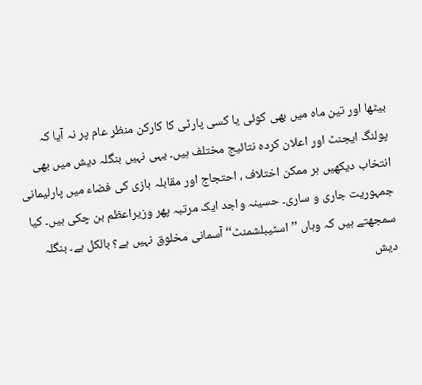بیٹھا اور تین ماہ میں بھی کوئی یا کسی پارٹی کا کارکن منظر عام پر نہ آیا کہ پولنگ ایجنٹ اور اعلان کردہ نتائیج مختلف ہیں۔ یہی نہیں بنگلہ دیش میں بھی انتخاب دیکھیں ہر ممکن اختلاف ، احتجاج اور مقابلہ بازی کی فضاء میں پارلیمانی جمہوریت جاری و ساری۔ حسینہ واجد ایک مرتبہ پھر وزیراعظم بن چکی ہیں۔ کیا سمجھتے ہیں کہ وہاں ’’اسٹیبلشمنٹ‘‘ آسمانی مخلوق نہیں ہے؟ بالکل ہے۔ بنگلہ دیش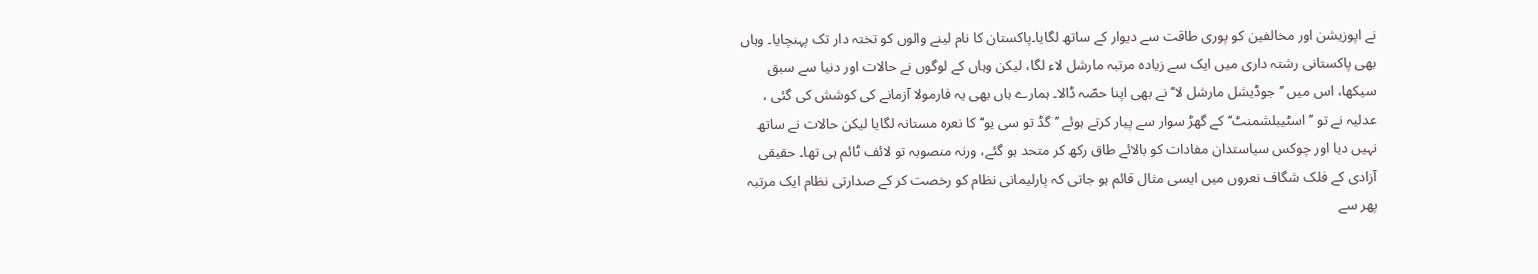نے اپوزیشن اور مخالفین کو پوری طاقت سے دیوار کے ساتھ لگایا۔پاکستان کا نام لینے والوں کو تختہ دار تک پہنچایا۔ وہاں بھی پاکستانی رشتہ داری میں ایک سے زیادہ مرتبہ مارشل لاء لگا، لیکن وہاں کے لوگوں نے حالات اور دنیا سے سبق سیکھا، اس میں ’’جوڈیشل مارشل لا‘‘ نے بھی اپنا حصّہ ڈالا۔ ہمارے ہاں بھی یہ فارمولا آزمانے کی کوشش کی گئی ، عدلیہ نے تو ’’اسٹیبلشمنٹ‘‘ کے گھڑ سوار سے پیار کرتے ہوئے ’’گڈ تو سی یو‘‘ کا نعرہ مستانہ لگایا لیکن حالات نے ساتھ نہیں دیا اور چوکس سیاستدان مفادات کو بالائے طاق رکھ کر متحد ہو گئے، ورنہ منصوبہ تو لائف ٹائم ہی تھا۔ حقیقی آزادی کے فلک شگاف نعروں میں ایسی مثال قائم ہو جاتی کہ پارلیمانی نظام کو رخصت کر کے صدارتی نظام ایک مرتبہ پھر سے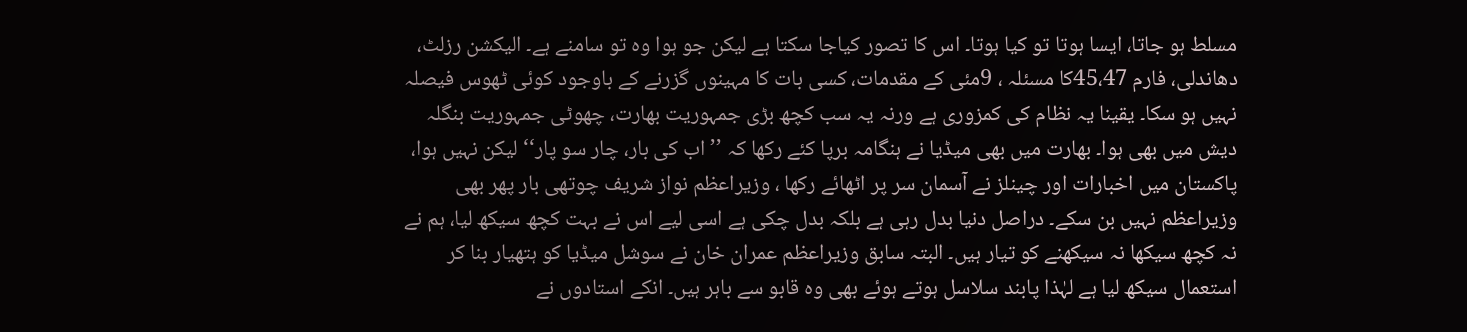مسلط ہو جاتا، ایسا ہوتا تو کیا ہوتا۔ اس کا تصور کیاجا سکتا ہے لیکن جو ہوا وہ تو سامنے ہے۔ الیکشن رزلٹ، دھاندلی، فارم 45،47کا مسئلہ ، 9مئی کے مقدمات، کسی بات کا مہینوں گزرنے کے باوجود کوئی ٹھوس فیصلہ نہیں ہو سکا۔ یقینا یہ نظام کی کمزوری ہے ورنہ یہ سب کچھ بڑی جمہوریت بھارت، چھوٹی جمہوریت بنگلہ دیش میں بھی ہوا۔ بھارت میں بھی میڈیا نے ہنگامہ برپا کئے رکھا کہ ’’اب کی بار، چار سو پار‘‘ لیکن نہیں ہوا، پاکستان میں اخبارات اور چینلز نے آسمان سر پر اٹھائے رکھا ، وزیراعظم نواز شریف چوتھی بار پھر بھی وزیراعظم نہیں بن سکے۔ دراصل دنیا بدل رہی ہے بلکہ بدل چکی ہے اسی لیے اس نے بہت کچھ سیکھ لیا، ہم نے نہ کچھ سیکھا نہ سیکھنے کو تیار ہیں۔ البتہ سابق وزیراعظم عمران خان نے سوشل میڈیا کو ہتھیار بنا کر استعمال سیکھ لیا ہے لہٰذا پابند سلاسل ہوتے ہوئے بھی وہ قابو سے باہر ہیں۔ انکے استادوں نے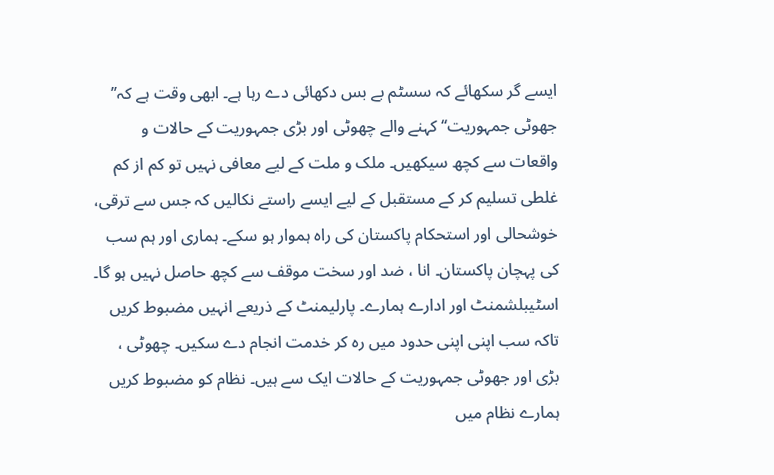ایسے گر سکھائے کہ سسٹم بے بس دکھائی دے رہا ہے۔ ابھی وقت ہے کہ’’ جھوٹی جمہوریت‘‘ کہنے والے چھوٹی اور بڑی جمہوریت کے حالات و واقعات سے کچھ سیکھیں۔ ملک و ملت کے لیے معافی نہیں تو کم از کم غلطی تسلیم کر کے مستقبل کے لیے ایسے راستے نکالیں کہ جس سے ترقی، خوشحالی اور استحکام پاکستان کی راہ ہموار ہو سکے۔ ہماری اور ہم سب کی پہچان پاکستان۔ انا ، ضد اور سخت موقف سے کچھ حاصل نہیں ہو گا۔ اسٹیبلشمنٹ اور ادارے ہمارے۔ پارلیمنٹ کے ذریعے انہیں مضبوط کریں تاکہ سب اپنی اپنی حدود میں رہ کر خدمت انجام دے سکیں۔ چھوٹی ، بڑی اور جھوٹی جمہوریت کے حالات ایک سے ہیں۔ نظام کو مضبوط کریں ہمارے نظام میں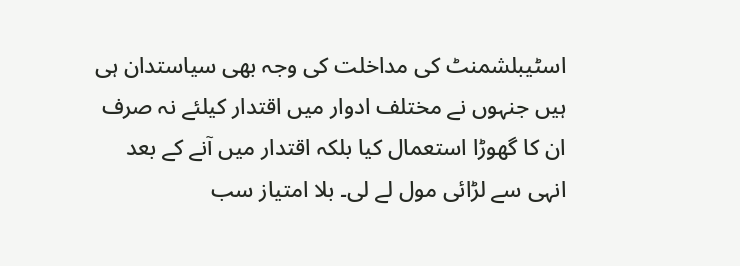اسٹیبلشمنٹ کی مداخلت کی وجہ بھی سیاستدان ہی ہیں جنہوں نے مختلف ادوار میں اقتدار کیلئے نہ صرف ان کا گھوڑا استعمال کیا بلکہ اقتدار میں آنے کے بعد انہی سے لڑائی مول لے لی۔ بلا امتیاز سب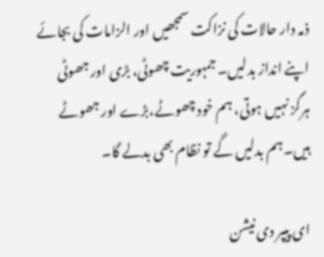ذمہ دار حالات کی نزاکت سمجھیں اور الزامات کی بجائے اپنے انداز بدلیں۔ جمہوریت چھوٹی، بڑی اور جھوٹی ہرگز نہیں ہوتی، ہم خود چھوٹے،بڑے اور جھوٹے ہیں۔ہم بدلیں گے تو نظام بھی بدلے گا۔

ای پیپر دی نیشن